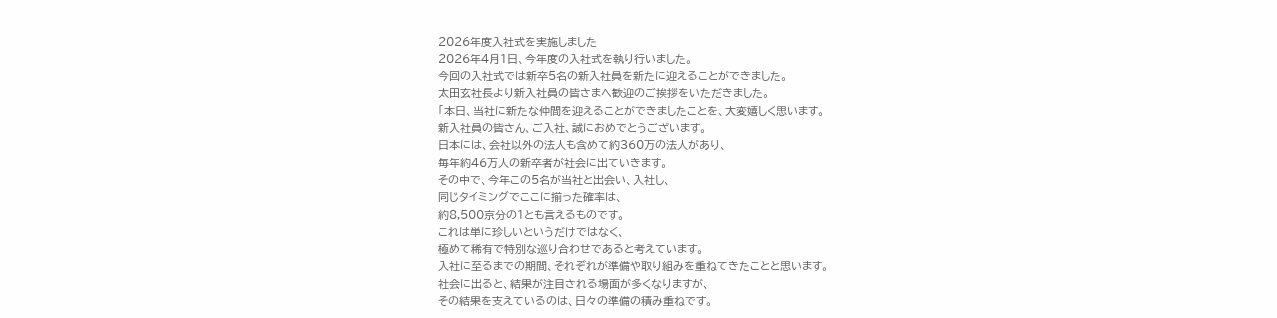2026年度入社式を実施しました
2026年4月1日、今年度の入社式を執り行いました。
今回の入社式では新卒5名の新入社員を新たに迎えることができました。
太田玄社長より新入社員の皆さまへ歓迎のご挨拶をいただきました。
「本日、当社に新たな仲間を迎えることができましたことを、大変嬉しく思います。
新入社員の皆さん、ご入社、誠におめでとうございます。
日本には、会社以外の法人も含めて約360万の法人があり、
毎年約46万人の新卒者が社会に出ていきます。
その中で、今年この5名が当社と出会い、入社し、
同じタイミングでここに揃った確率は、
約8,500京分の1とも言えるものです。
これは単に珍しいというだけではなく、
極めて稀有で特別な巡り合わせであると考えています。
入社に至るまでの期間、それぞれが準備や取り組みを重ねてきたことと思います。
社会に出ると、結果が注目される場面が多くなりますが、
その結果を支えているのは、日々の準備の積み重ねです。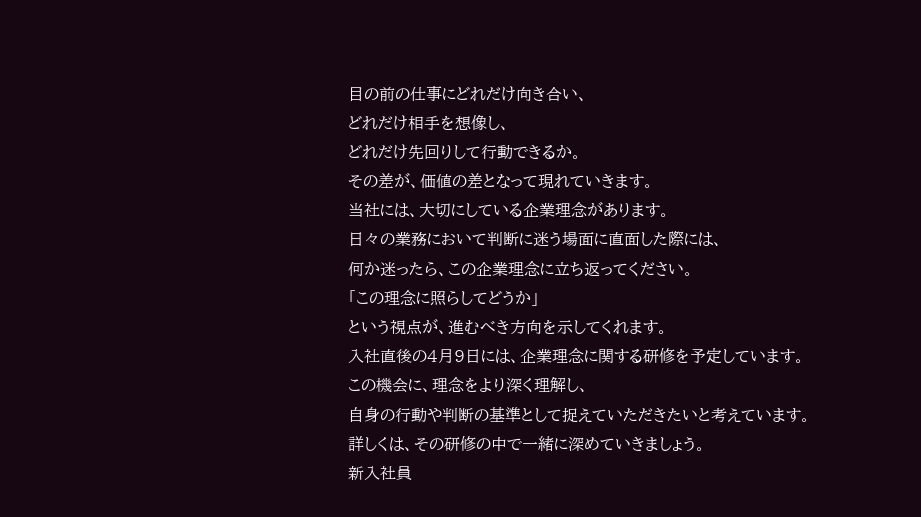目の前の仕事にどれだけ向き合い、
どれだけ相手を想像し、
どれだけ先回りして行動できるか。
その差が、価値の差となって現れていきます。
当社には、大切にしている企業理念があります。
日々の業務において判断に迷う場面に直面した際には、
何か迷ったら、この企業理念に立ち返ってください。
「この理念に照らしてどうか」
という視点が、進むべき方向を示してくれます。
入社直後の4月9日には、企業理念に関する研修を予定しています。
この機会に、理念をより深く理解し、
自身の行動や判断の基準として捉えていただきたいと考えています。
詳しくは、その研修の中で一緒に深めていきましょう。
新入社員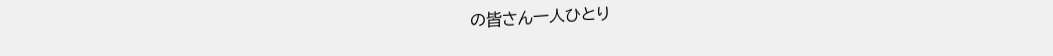の皆さん一人ひとり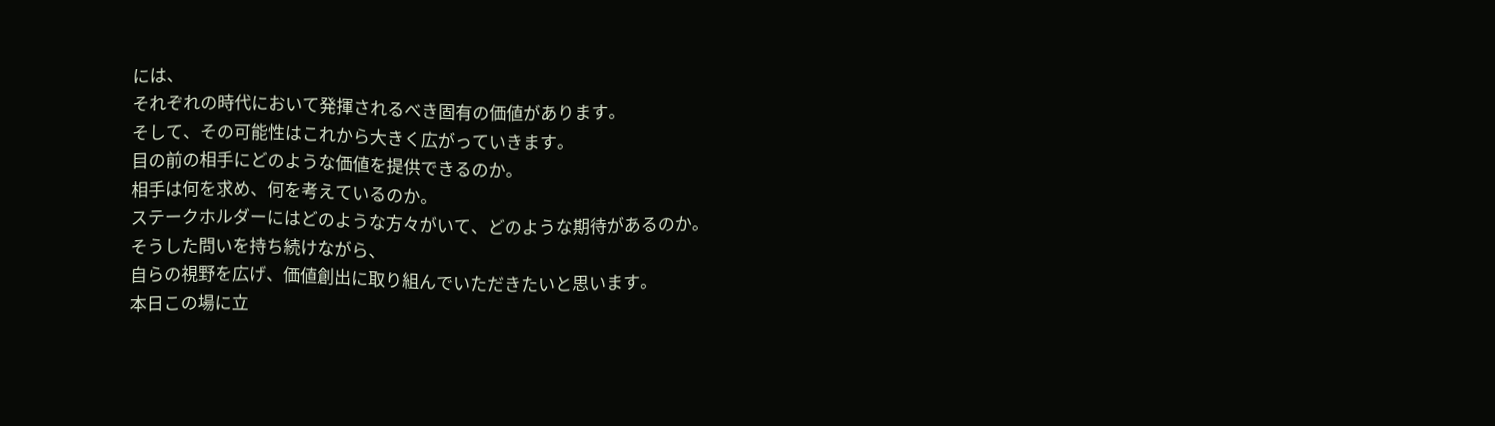には、
それぞれの時代において発揮されるべき固有の価値があります。
そして、その可能性はこれから大きく広がっていきます。
目の前の相手にどのような価値を提供できるのか。
相手は何を求め、何を考えているのか。
ステークホルダーにはどのような方々がいて、どのような期待があるのか。
そうした問いを持ち続けながら、
自らの視野を広げ、価値創出に取り組んでいただきたいと思います。
本日この場に立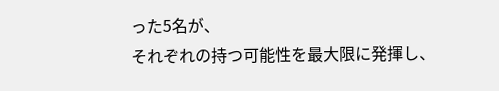った5名が、
それぞれの持つ可能性を最大限に発揮し、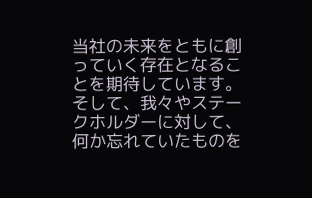当社の未来をともに創っていく存在となることを期待しています。
そして、我々やステークホルダーに対して、
何か忘れていたものを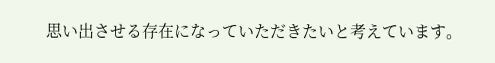思い出させる存在になっていただきたいと考えています。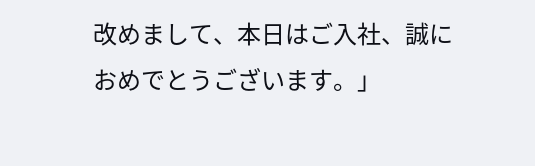改めまして、本日はご入社、誠におめでとうございます。」